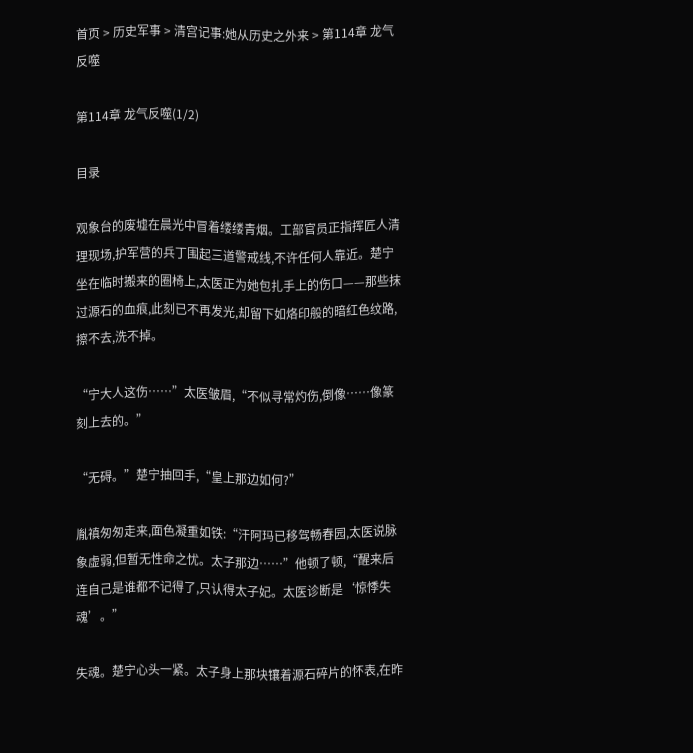首页 > 历史军事 > 清宫记事:她从历史之外来 > 第114章 龙气反噬

第114章 龙气反噬(1/2)

目录

观象台的废墟在晨光中冒着缕缕青烟。工部官员正指挥匠人清理现场,护军营的兵丁围起三道警戒线,不许任何人靠近。楚宁坐在临时搬来的圈椅上,太医正为她包扎手上的伤口——那些抹过源石的血痕,此刻已不再发光,却留下如烙印般的暗红色纹路,擦不去,洗不掉。

“宁大人这伤……”太医皱眉,“不似寻常灼伤,倒像……像篆刻上去的。”

“无碍。”楚宁抽回手,“皇上那边如何?”

胤禛匆匆走来,面色凝重如铁:“汗阿玛已移驾畅春园,太医说脉象虚弱,但暂无性命之忧。太子那边……”他顿了顿,“醒来后连自己是谁都不记得了,只认得太子妃。太医诊断是‘惊悸失魂’。”

失魂。楚宁心头一紧。太子身上那块镶着源石碎片的怀表,在昨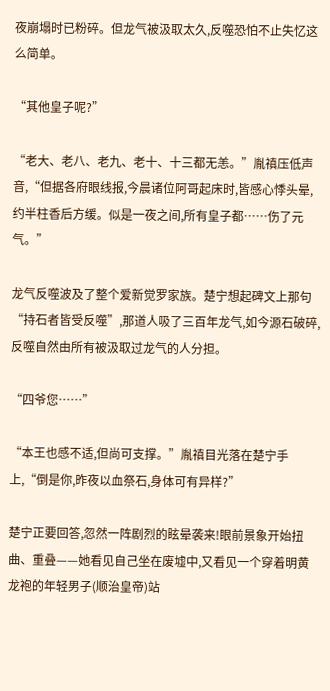夜崩塌时已粉碎。但龙气被汲取太久,反噬恐怕不止失忆这么简单。

“其他皇子呢?”

“老大、老八、老九、老十、十三都无恙。”胤禛压低声音,“但据各府眼线报,今晨诸位阿哥起床时,皆感心悸头晕,约半柱香后方缓。似是一夜之间,所有皇子都……伤了元气。”

龙气反噬波及了整个爱新觉罗家族。楚宁想起碑文上那句“持石者皆受反噬”,那道人吸了三百年龙气,如今源石破碎,反噬自然由所有被汲取过龙气的人分担。

“四爷您……”

“本王也感不适,但尚可支撑。”胤禛目光落在楚宁手上,“倒是你,昨夜以血祭石,身体可有异样?”

楚宁正要回答,忽然一阵剧烈的眩晕袭来!眼前景象开始扭曲、重叠——她看见自己坐在废墟中,又看见一个穿着明黄龙袍的年轻男子(顺治皇帝)站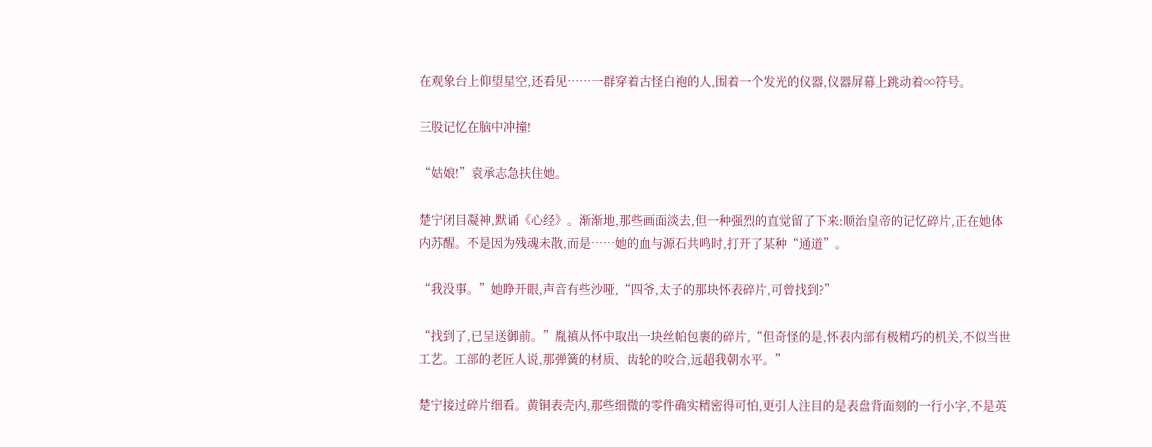在观象台上仰望星空,还看见……一群穿着古怪白袍的人,围着一个发光的仪器,仪器屏幕上跳动着∞符号。

三股记忆在脑中冲撞!

“姑娘!”袁承志急扶住她。

楚宁闭目凝神,默诵《心经》。渐渐地,那些画面淡去,但一种强烈的直觉留了下来:顺治皇帝的记忆碎片,正在她体内苏醒。不是因为残魂未散,而是……她的血与源石共鸣时,打开了某种“通道”。

“我没事。”她睁开眼,声音有些沙哑,“四爷,太子的那块怀表碎片,可曾找到?”

“找到了,已呈送御前。”胤禛从怀中取出一块丝帕包裹的碎片,“但奇怪的是,怀表内部有极精巧的机关,不似当世工艺。工部的老匠人说,那弹簧的材质、齿轮的咬合,远超我朝水平。”

楚宁接过碎片细看。黄铜表壳内,那些细微的零件确实精密得可怕,更引人注目的是表盘背面刻的一行小字,不是英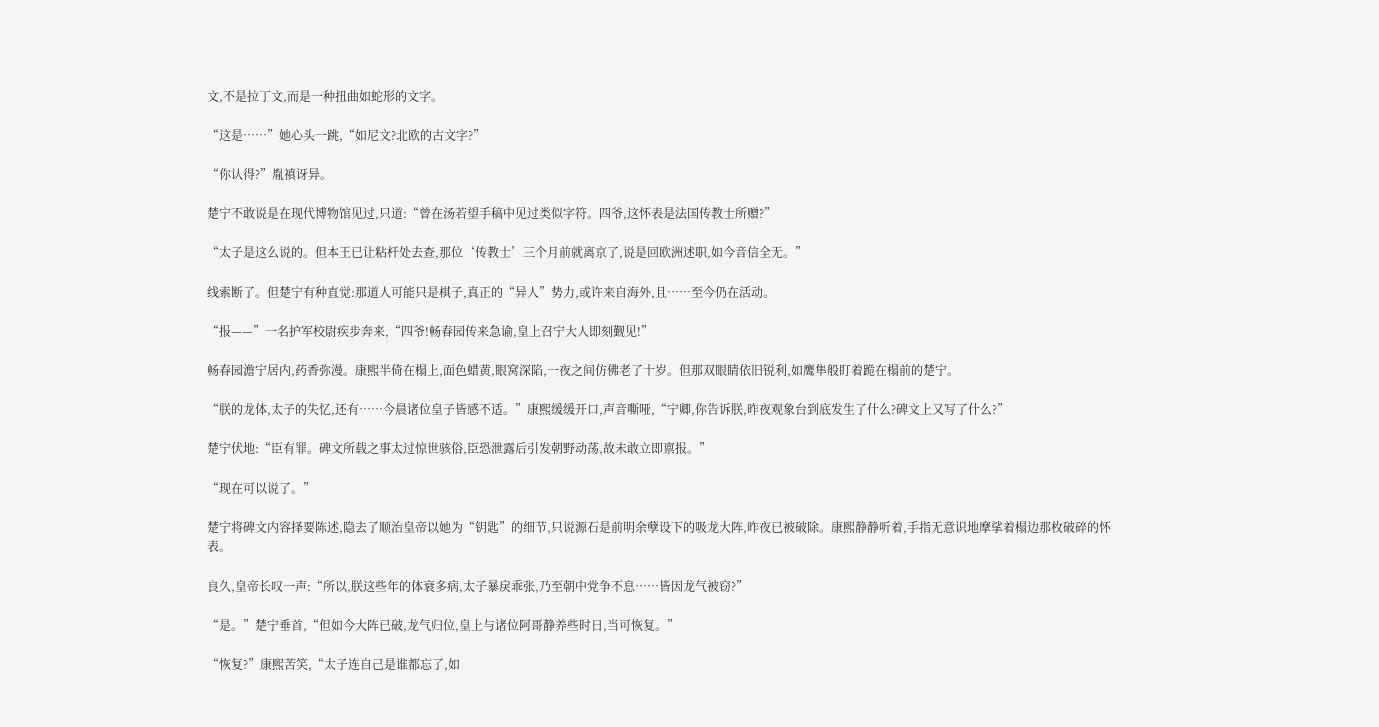文,不是拉丁文,而是一种扭曲如蛇形的文字。

“这是……”她心头一跳,“如尼文?北欧的古文字?”

“你认得?”胤禛讶异。

楚宁不敢说是在现代博物馆见过,只道:“曾在汤若望手稿中见过类似字符。四爷,这怀表是法国传教士所赠?”

“太子是这么说的。但本王已让粘杆处去查,那位‘传教士’三个月前就离京了,说是回欧洲述职,如今音信全无。”

线索断了。但楚宁有种直觉:那道人可能只是棋子,真正的“异人”势力,或许来自海外,且……至今仍在活动。

“报——”一名护军校尉疾步奔来,“四爷!畅春园传来急谕,皇上召宁大人即刻觐见!”

畅春园澹宁居内,药香弥漫。康熙半倚在榻上,面色蜡黄,眼窝深陷,一夜之间仿佛老了十岁。但那双眼睛依旧锐利,如鹰隼般盯着跪在榻前的楚宁。

“朕的龙体,太子的失忆,还有……今晨诸位皇子皆感不适。”康熙缓缓开口,声音嘶哑,“宁卿,你告诉朕,昨夜观象台到底发生了什么?碑文上又写了什么?”

楚宁伏地:“臣有罪。碑文所载之事太过惊世骇俗,臣恐泄露后引发朝野动荡,故未敢立即禀报。”

“现在可以说了。”

楚宁将碑文内容择要陈述,隐去了顺治皇帝以她为“钥匙”的细节,只说源石是前明余孽设下的吸龙大阵,昨夜已被破除。康熙静静听着,手指无意识地摩挲着榻边那枚破碎的怀表。

良久,皇帝长叹一声:“所以,朕这些年的体衰多病,太子暴戾乖张,乃至朝中党争不息……皆因龙气被窃?”

“是。”楚宁垂首,“但如今大阵已破,龙气归位,皇上与诸位阿哥静养些时日,当可恢复。”

“恢复?”康熙苦笑,“太子连自己是谁都忘了,如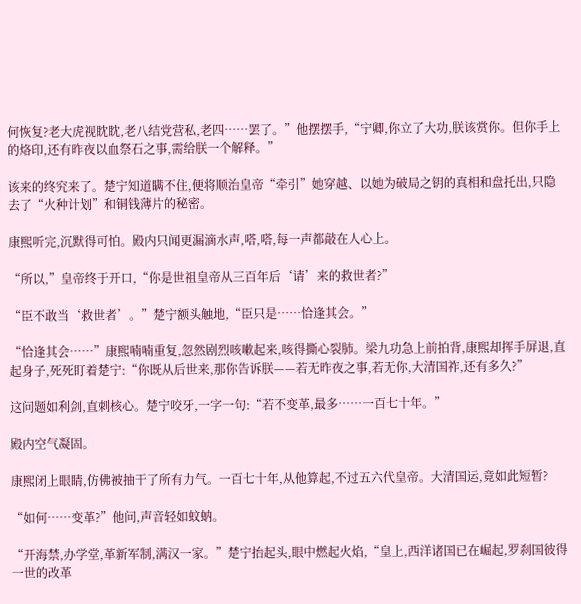何恢复?老大虎视眈眈,老八结党营私,老四……罢了。”他摆摆手,“宁卿,你立了大功,朕该赏你。但你手上的烙印,还有昨夜以血祭石之事,需给朕一个解释。”

该来的终究来了。楚宁知道瞒不住,便将顺治皇帝“牵引”她穿越、以她为破局之钥的真相和盘托出,只隐去了“火种计划”和铜钱薄片的秘密。

康熙听完,沉默得可怕。殿内只闻更漏滴水声,嗒,嗒,每一声都敲在人心上。

“所以,”皇帝终于开口,“你是世祖皇帝从三百年后‘请’来的救世者?”

“臣不敢当‘救世者’。”楚宁额头触地,“臣只是……恰逢其会。”

“恰逢其会……”康熙喃喃重复,忽然剧烈咳嗽起来,咳得撕心裂肺。梁九功急上前拍背,康熙却挥手屏退,直起身子,死死盯着楚宁:“你既从后世来,那你告诉朕——若无昨夜之事,若无你,大清国祚,还有多久?”

这问题如利剑,直刺核心。楚宁咬牙,一字一句:“若不变革,最多……一百七十年。”

殿内空气凝固。

康熙闭上眼睛,仿佛被抽干了所有力气。一百七十年,从他算起,不过五六代皇帝。大清国运,竟如此短暂?

“如何……变革?”他问,声音轻如蚊蚋。

“开海禁,办学堂,革新军制,满汉一家。”楚宁抬起头,眼中燃起火焰,“皇上,西洋诸国已在崛起,罗刹国彼得一世的改革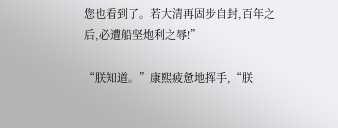您也看到了。若大清再固步自封,百年之后,必遭船坚炮利之辱!”

“朕知道。”康熙疲惫地挥手,“朕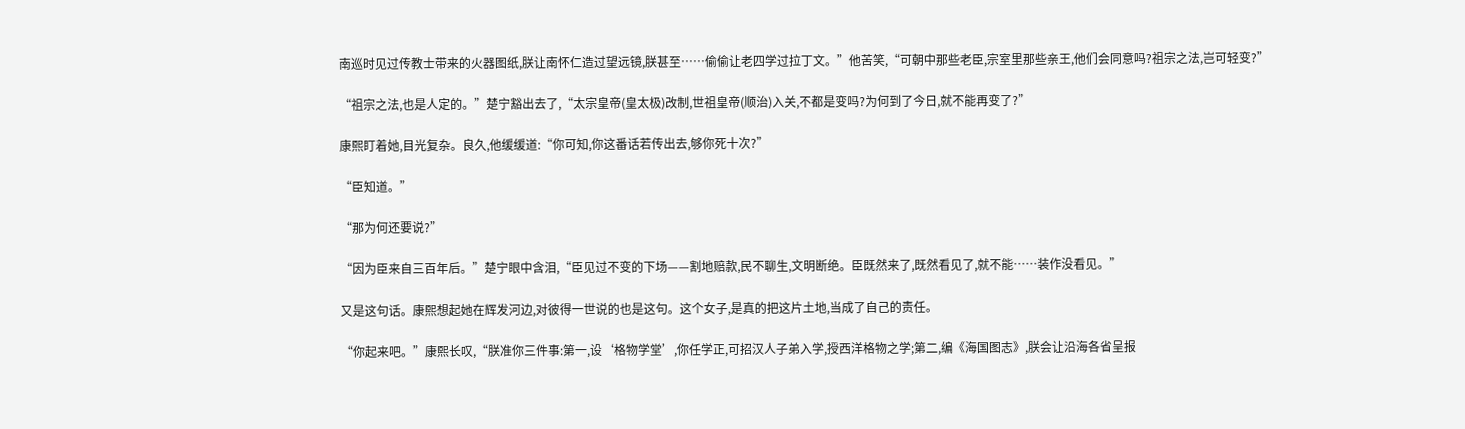南巡时见过传教士带来的火器图纸,朕让南怀仁造过望远镜,朕甚至……偷偷让老四学过拉丁文。”他苦笑,“可朝中那些老臣,宗室里那些亲王,他们会同意吗?祖宗之法,岂可轻变?”

“祖宗之法,也是人定的。”楚宁豁出去了,“太宗皇帝(皇太极)改制,世祖皇帝(顺治)入关,不都是变吗?为何到了今日,就不能再变了?”

康熙盯着她,目光复杂。良久,他缓缓道:“你可知,你这番话若传出去,够你死十次?”

“臣知道。”

“那为何还要说?”

“因为臣来自三百年后。”楚宁眼中含泪,“臣见过不变的下场——割地赔款,民不聊生,文明断绝。臣既然来了,既然看见了,就不能……装作没看见。”

又是这句话。康熙想起她在辉发河边,对彼得一世说的也是这句。这个女子,是真的把这片土地,当成了自己的责任。

“你起来吧。”康熙长叹,“朕准你三件事:第一,设‘格物学堂’,你任学正,可招汉人子弟入学,授西洋格物之学;第二,编《海国图志》,朕会让沿海各省呈报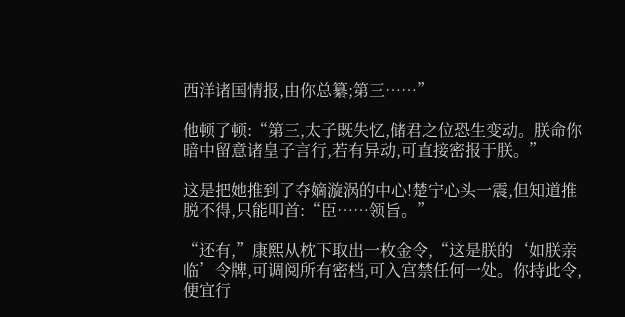西洋诸国情报,由你总纂;第三……”

他顿了顿:“第三,太子既失忆,储君之位恐生变动。朕命你暗中留意诸皇子言行,若有异动,可直接密报于朕。”

这是把她推到了夺嫡漩涡的中心!楚宁心头一震,但知道推脱不得,只能叩首:“臣……领旨。”

“还有,”康熙从枕下取出一枚金令,“这是朕的‘如朕亲临’令牌,可调阅所有密档,可入宫禁任何一处。你持此令,便宜行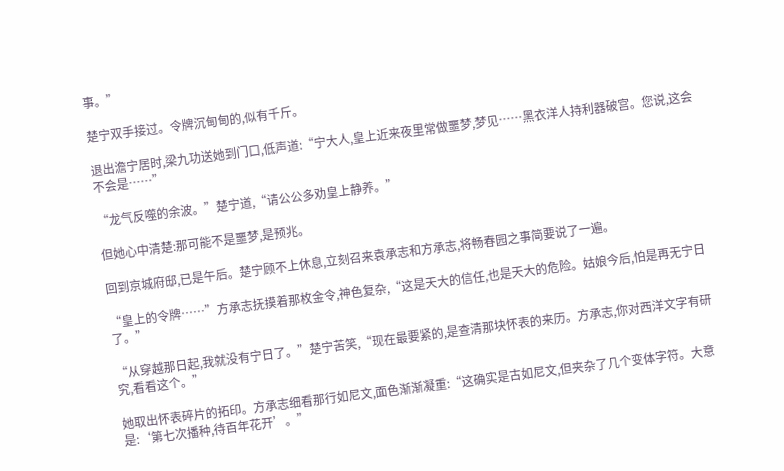事。”

楚宁双手接过。令牌沉甸甸的,似有千斤。

退出澹宁居时,梁九功送她到门口,低声道:“宁大人,皇上近来夜里常做噩梦,梦见……黑衣洋人持利器破宫。您说,这会不会是……”

“龙气反噬的余波。”楚宁道,“请公公多劝皇上静养。”

但她心中清楚:那可能不是噩梦,是预兆。

回到京城府邸,已是午后。楚宁顾不上休息,立刻召来袁承志和方承志,将畅春园之事简要说了一遍。

“皇上的令牌……”方承志抚摸着那枚金令,神色复杂,“这是天大的信任,也是天大的危险。姑娘今后,怕是再无宁日了。”

“从穿越那日起,我就没有宁日了。”楚宁苦笑,“现在最要紧的,是查清那块怀表的来历。方承志,你对西洋文字有研究,看看这个。”

她取出怀表碎片的拓印。方承志细看那行如尼文,面色渐渐凝重:“这确实是古如尼文,但夹杂了几个变体字符。大意是:‘第七次播种,待百年花开’。”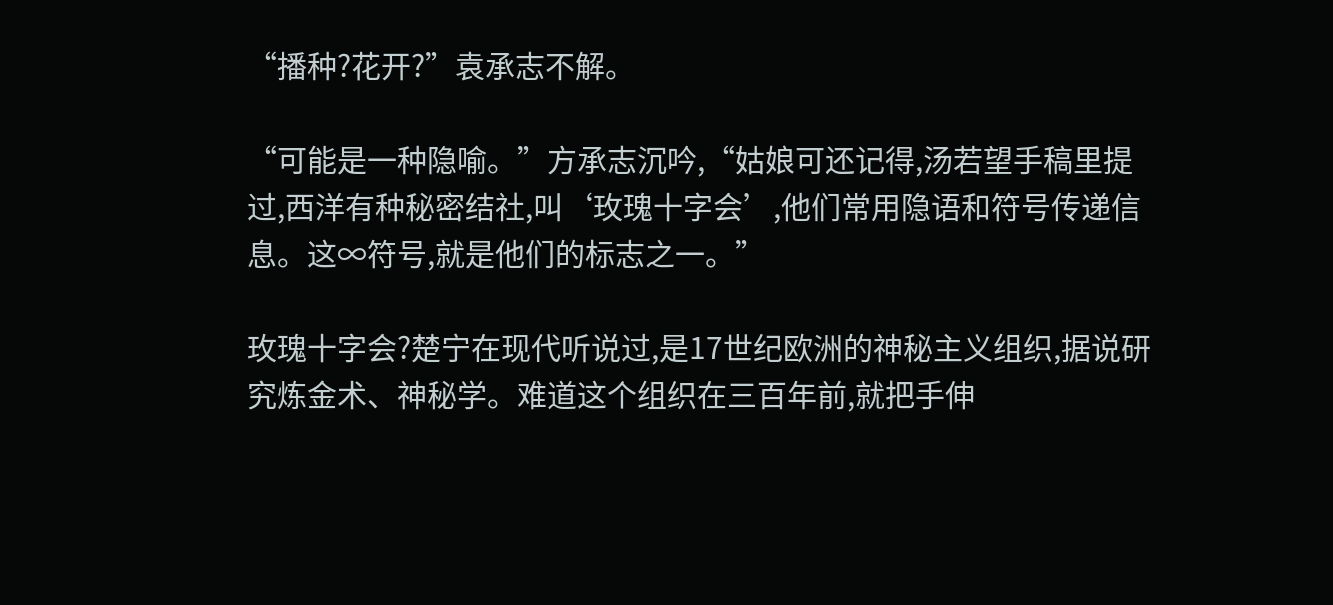“播种?花开?”袁承志不解。

“可能是一种隐喻。”方承志沉吟,“姑娘可还记得,汤若望手稿里提过,西洋有种秘密结社,叫‘玫瑰十字会’,他们常用隐语和符号传递信息。这∞符号,就是他们的标志之一。”

玫瑰十字会?楚宁在现代听说过,是17世纪欧洲的神秘主义组织,据说研究炼金术、神秘学。难道这个组织在三百年前,就把手伸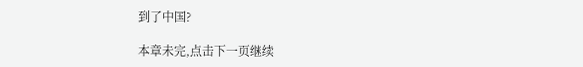到了中国?

本章未完,点击下一页继续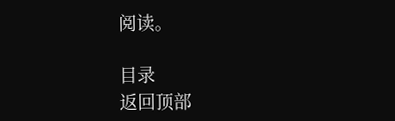阅读。

目录
返回顶部